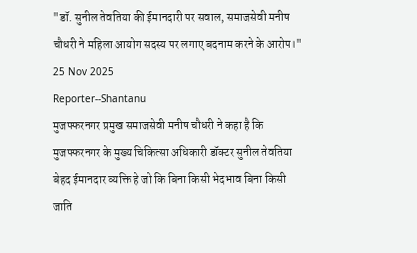"डॉ. सुनील तेवतिया की ईमानदारी पर सवाल, समाजसेवी मनीष चौधरी ने महिला आयोग सदस्य पर लगाए बदनाम करने के आरोप।"
25 Nov 2025
Reporter--Shantanu
मुजफ्फरनगर प्रमुख समाजसेवी मनीष चौधरी ने कहा है कि मुजफ्फरनगर के मुख्य चिकित्सा अधिकारी डॉक्टर सुनील तेवतिया बेहद ईमानदार व्यक्ति हे जो कि बिना किसी भेदभाव बिना किसी जाति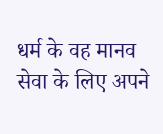धर्म के वह मानव सेवा के लिए अपने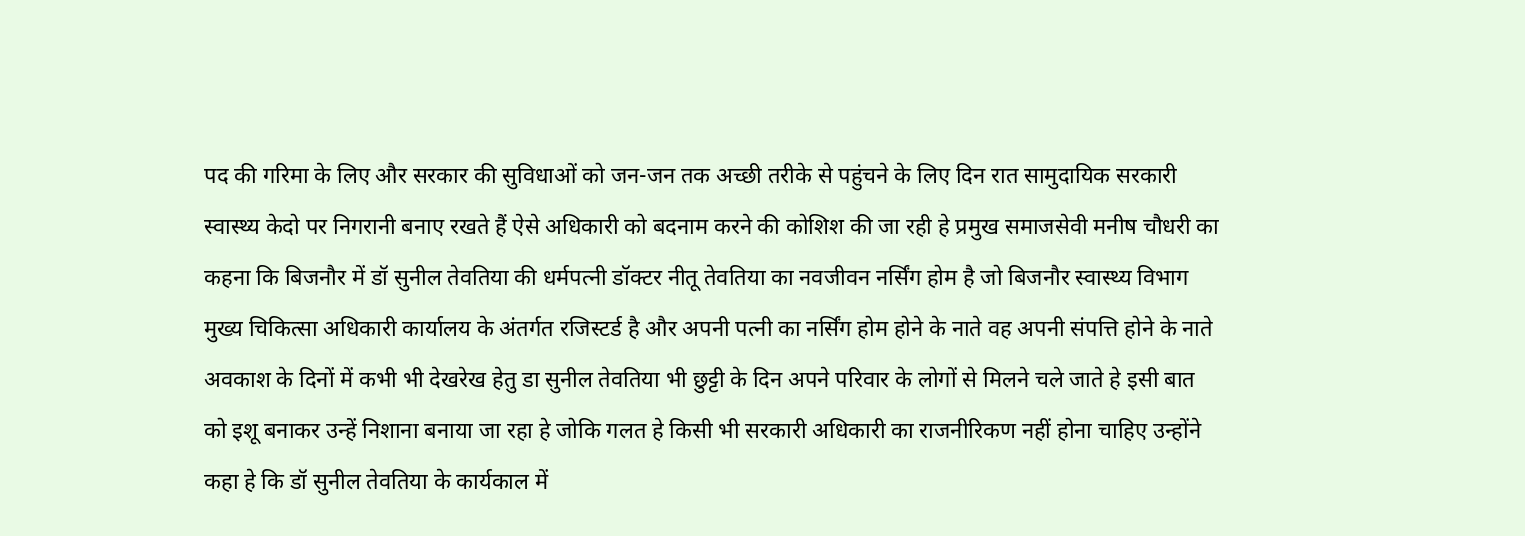पद की गरिमा के लिए और सरकार की सुविधाओं को जन-जन तक अच्छी तरीके से पहुंचने के लिए दिन रात सामुदायिक सरकारी स्वास्थ्य केदो पर निगरानी बनाए रखते हैं ऐसे अधिकारी को बदनाम करने की कोशिश की जा रही हे प्रमुख समाजसेवी मनीष चौधरी का कहना कि बिजनौर में डॉ सुनील तेवतिया की धर्मपत्नी डॉक्टर नीतू तेवतिया का नवजीवन नर्सिंग होम है जो बिजनौर स्वास्थ्य विभाग मुख्य चिकित्सा अधिकारी कार्यालय के अंतर्गत रजिस्टर्ड है और अपनी पत्नी का नर्सिंग होम होने के नाते वह अपनी संपत्ति होने के नाते अवकाश के दिनों में कभी भी देखरेख हेतु डा सुनील तेवतिया भी छुट्टी के दिन अपने परिवार के लोगों से मिलने चले जाते हे इसी बात को इशू बनाकर उन्हें निशाना बनाया जा रहा हे जोकि गलत हे किसी भी सरकारी अधिकारी का राजनीरिकण नहीं होना चाहिए उन्होंने कहा हे कि डॉ सुनील तेवतिया के कार्यकाल में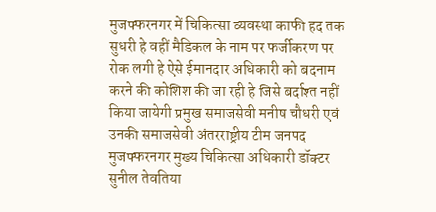मुजफ्फरनगर में चिकित्सा व्यवस्था काफी हद तक सुधरी हे वहीं मैडिकल के नाम पर फर्जीकरण पर रोक लगी हे ऐसे ईमानदार अधिकारी को बदनाम करने की कोशिश की जा रही हे जिसे बर्दाश्त नहीं किया जायेगी प्रमुख समाजसेवी मनीष चौधरी एवं उनकी समाजसेवी अंतरराष्ट्रीय टीम जनपद मुजफ्फरनगर मुख्य चिकित्सा अधिकारी डॉक्टर सुनील तेवतिया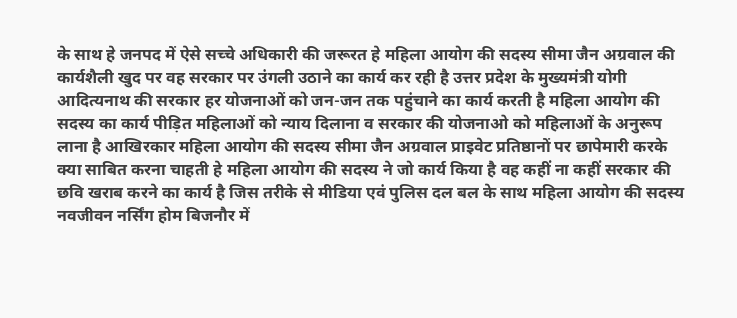के साथ हे जनपद में ऐसे सच्चे अधिकारी की जरूरत हे महिला आयोग की सदस्य सीमा जैन अग्रवाल की कार्यशैली खुद पर वह सरकार पर उंगली उठाने का कार्य कर रही है उत्तर प्रदेश के मुख्यमंत्री योगी आदित्यनाथ की सरकार हर योजनाओं को जन-जन तक पहुंचाने का कार्य करती है महिला आयोग की सदस्य का कार्य पीड़ित महिलाओं को न्याय दिलाना व सरकार की योजनाओ को महिलाओं के अनुरूप लाना है आखिरकार महिला आयोग की सदस्य सीमा जैन अग्रवाल प्राइवेट प्रतिष्ठानों पर छापेमारी करके क्या साबित करना चाहती हे महिला आयोग की सदस्य ने जो कार्य किया है वह कहीं ना कहीं सरकार की छवि खराब करने का कार्य है जिस तरीके से मीडिया एवं पुलिस दल बल के साथ महिला आयोग की सदस्य नवजीवन नर्सिंग होम बिजनौर में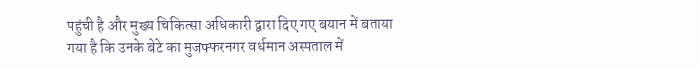पहुंची है और मुख्य चिकित्सा अधिकारी द्वारा दिए गए बयान में बताया गया है कि उनके बेटे का मुजफ्फरनगर वर्धमान अस्पताल में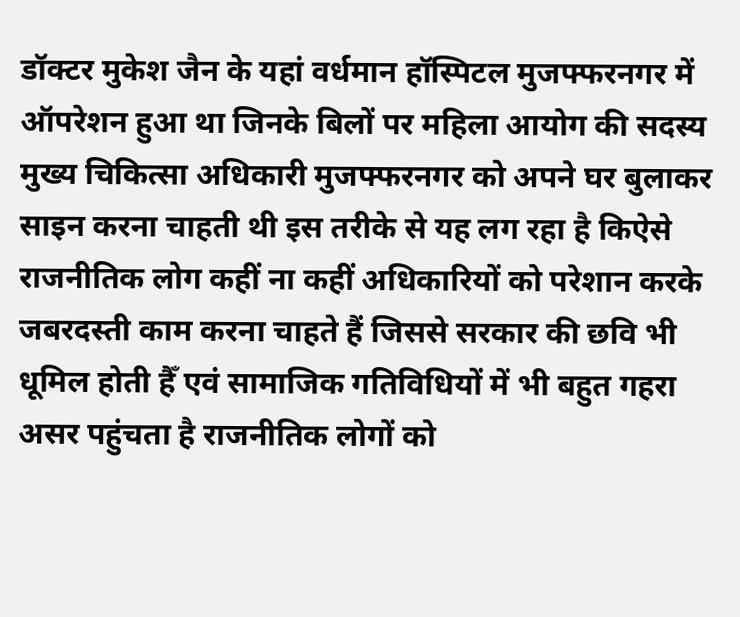डॉक्टर मुकेश जैन के यहां वर्धमान हॉस्पिटल मुजफ्फरनगर में ऑपरेशन हुआ था जिनके बिलों पर महिला आयोग की सदस्य मुख्य चिकित्सा अधिकारी मुजफ्फरनगर को अपने घर बुलाकर साइन करना चाहती थी इस तरीके से यह लग रहा है किऐसे राजनीतिक लोग कहीं ना कहीं अधिकारियों को परेशान करके जबरदस्ती काम करना चाहते हैं जिससे सरकार की छवि भी धूमिल होती हैँ एवं सामाजिक गतिविधियों में भी बहुत गहरा असर पहुंचता है राजनीतिक लोगों को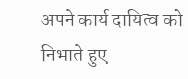अपने कार्य दायित्व को निभाते हुए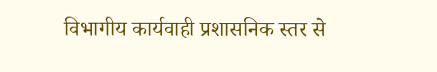विभागीय कार्यवाही प्रशासनिक स्तर से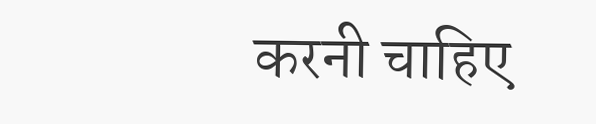करनी चाहिए